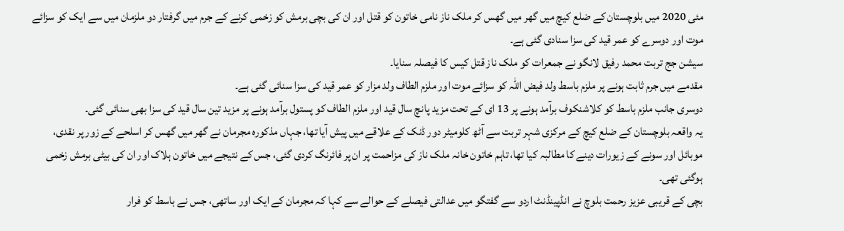مئی 2020 میں بلوچستان کے ضلع کیچ میں گھر میں گھس کر ملک ناز نامی خاتون کو قتل اور ان کی بچی برمش کو زخمی کرنے کے جرم میں گرفتار دو ملزمان میں سے ایک کو سزائے موت اور دوسرے کو عمر قید کی سزا سنادی گئی ہے۔
سیشن جج تربت محمد رفیق لانگو نے جمعرات کو ملک ناز قتل کیس کا فیصلہ سنایا۔
مقدمے میں جرم ثابت ہونے پر ملزم باسط ولد فیض اللہ کو سزائے موت اور ملزم الطاف ولد مزار کو عمر قید کی سزا سنائی گئی ہے۔
دوسری جانب ملزم باسط کو کلاشنکوف برآمد ہونے پر 13 ای کے تحت مزید پانچ سال قید اور ملزم الطاف کو پستول برآمد ہونے پر مزید تین سال قید کی سزا بھی سنائی گئی۔
یہ واقعہ بلوچستان کے ضلع کیچ کے مرکزی شہر تربت سے آٹھ کلومیٹر دور ڈنک کے علاقے میں پیش آیا تھا، جہاں مذکورہ مجرمان نے گھر میں گھس کر اسلحے کے زور پر نقدی، موبائل اور سونے کے زیورات دینے کا مطالبہ کیا تھا، تاہم خاتون خانہ ملک ناز کی مزاحمت پر ان پر فائرنگ کردی گئی، جس کے نتیجے میں خاتون ہلاک اور ان کی بیٹی برمش زخمی ہوگئی تھی۔
بچی کے قریبی عزیز رحمت بلوچ نے انڈپینڈنٹ اردو سے گفتگو میں عدالتی فیصلے کے حوالے سے کہا کہ مجرمان کے ایک اور ساتھی، جس نے باسط کو فرار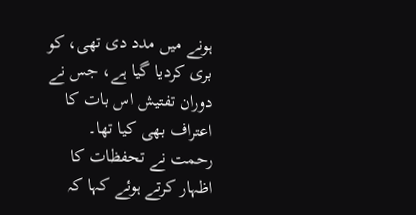ہونے میں مدد دی تھی، کو بری کردیا گیا ہے، جس نے دوران تفتیش اس بات کا اعتراف بھی کیا تھا۔
رحمت نے تحفظات کا اظہار کرتے ہوئے کہا کہ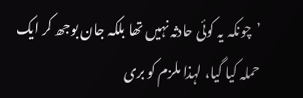’چونکہ یہ کوئی حادثہ نہیں تھا بلکہ جان بوجھ کر ایک حملہ کیا گیا، لہذا ملزم کو بری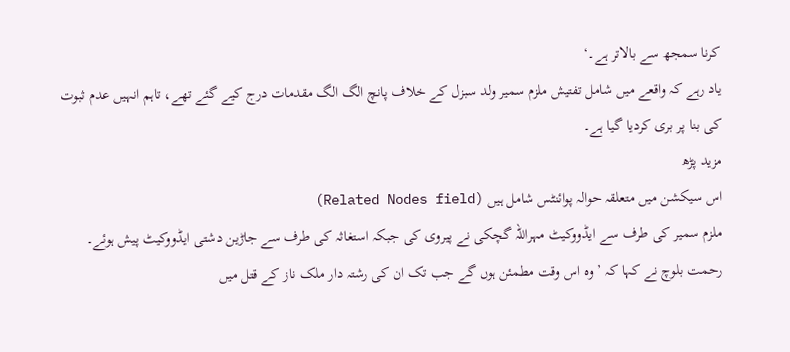کرنا سمجھ سے بالاتر ہے۔‘
یاد رہے کہ واقعے میں شامل تفتیش ملزم سمیر ولد سبزل کے خلاف پانچ الگ الگ مقدمات درج کیے گئے تھے، تاہم انہیں عدم ثبوت کی بنا پر بری کردیا گیا ہے۔
مزید پڑھ
اس سیکشن میں متعلقہ حوالہ پوائنٹس شامل ہیں (Related Nodes field)
ملزم سمیر کی طرف سے ایڈووکیٹ مہراللہ گچکی نے پیروی کی جبکہ استغاثہ کی طرف سے جاڑین دشتی ایڈووکیٹ پیش ہوئے۔
رحمت بلوچ نے کہا کہ ’وہ اس وقت مطمئن ہوں گے جب تک ان کی رشتہ دار ملک ناز کے قتل میں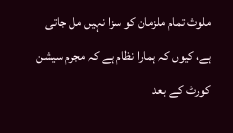ملوث تمام ملزمان کو سزا نہیں مل جاتی ہے، کیوں کہ ہمارا نظام ہے کہ مجرم سیشن کورٹ کے بعد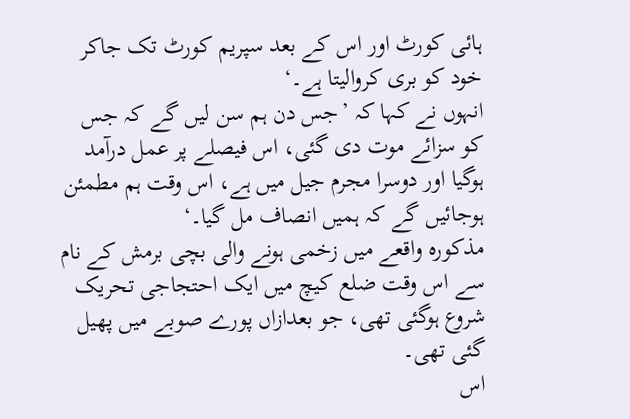ہائی کورٹ اور اس کے بعد سپریم کورٹ تک جاکر خود کو بری کروالیتا ہے۔‘
انہوں نے کہا کہ ’جس دن ہم سن لیں گے کہ جس کو سزائے موت دی گئی، اس فیصلے پر عمل درآمد ہوگیا اور دوسرا مجرم جیل میں ہے، اس وقت ہم مطمئن ہوجائیں گے کہ ہمیں انصاف مل گیا۔‘
مذکورہ واقعے میں زخمی ہونے والی بچی برمش کے نام سے اس وقت ضلع کیچ میں ایک احتجاجی تحریک شروع ہوگئی تھی، جو بعدازاں پورے صوبے میں پھیل گئی تھی۔
اس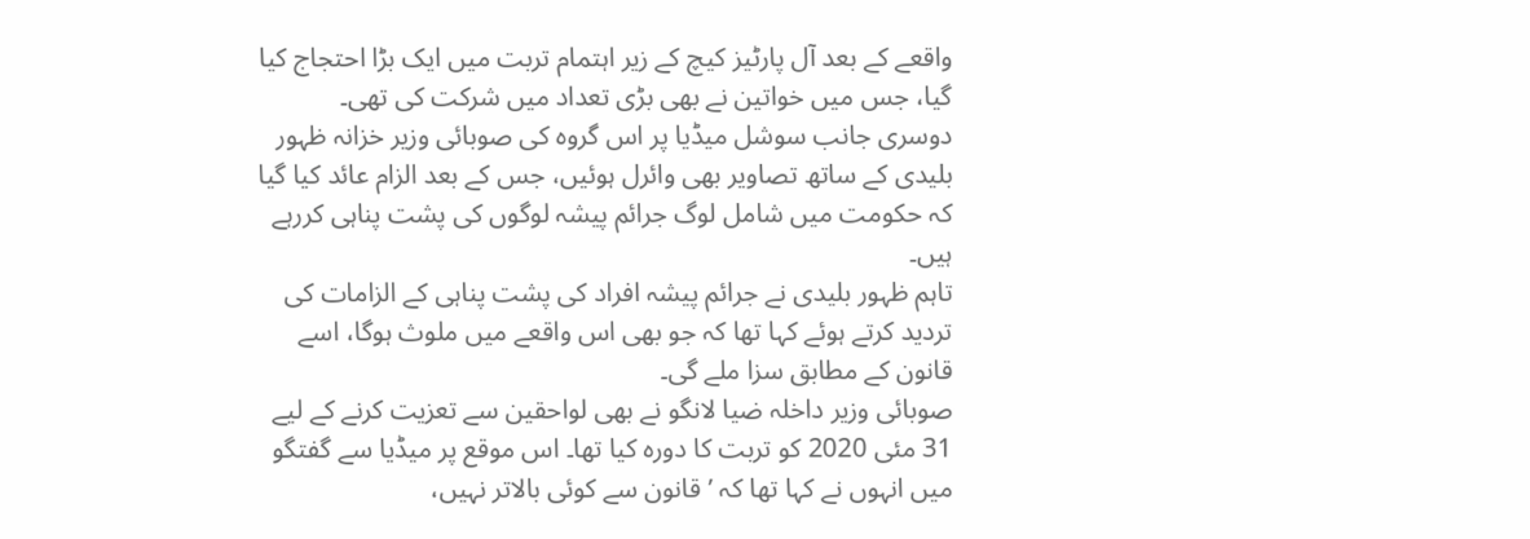واقعے کے بعد آل پارٹیز کیچ کے زیر اہتمام تربت میں ایک بڑا احتجاج کیا گیا، جس میں خواتین نے بھی بڑی تعداد میں شرکت کی تھی۔
دوسری جانب سوشل میڈیا پر اس گروہ کی صوبائی وزیر خزانہ ظہور بلیدی کے ساتھ تصاویر بھی وائرل ہوئیں، جس کے بعد الزام عائد کیا گیا کہ حکومت میں شامل لوگ جرائم پیشہ لوگوں کی پشت پناہی کررہے ہیں۔
تاہم ظہور بلیدی نے جرائم پیشہ افراد کی پشت پناہی کے الزامات کی تردید کرتے ہوئے کہا تھا کہ جو بھی اس واقعے میں ملوث ہوگا، اسے قانون کے مطابق سزا ملے گی۔
صوبائی وزیر داخلہ ضیا لانگو نے بھی لواحقین سے تعزیت کرنے کے لیے 31 مئی 2020 کو تربت کا دورہ کیا تھا۔ اس موقع پر میڈیا سے گفتگو میں انہوں نے کہا تھا کہ ’قانون سے کوئی بالاتر نہیں،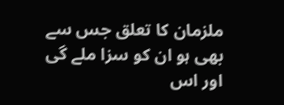ملزمان کا تعلق جس سے بھی ہو ان کو سزا ملے گی اور اس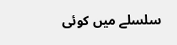سلسلے میں کوئی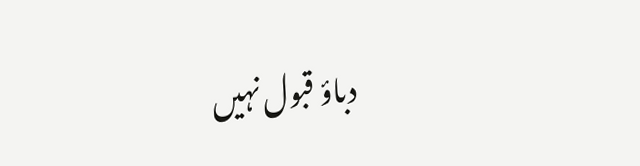دباؤ قبول نہیں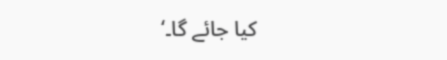کیا جائے گا۔‘